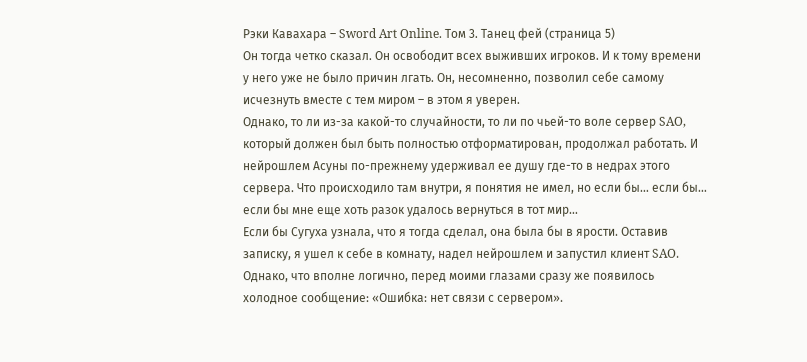Рэки Кавахара – Sword Art Online. Том 3. Танец фей (страница 5)
Он тогда четко сказал. Он освободит всех выживших игроков. И к тому времени у него уже не было причин лгать. Он, несомненно, позволил себе самому исчезнуть вместе с тем миром – в этом я уверен.
Однако, то ли из-за какой-то случайности, то ли по чьей-то воле сервер SAO, который должен был быть полностью отформатирован, продолжал работать. И нейрошлем Асуны по-прежнему удерживал ее душу где-то в недрах этого сервера. Что происходило там внутри, я понятия не имел, но если бы… если бы… если бы мне еще хоть разок удалось вернуться в тот мир…
Если бы Сугуха узнала, что я тогда сделал, она была бы в ярости. Оставив записку, я ушел к себе в комнату, надел нейрошлем и запустил клиент SAO. Однако, что вполне логично, перед моими глазами сразу же появилось холодное сообщение: «Ошибка: нет связи с сервером».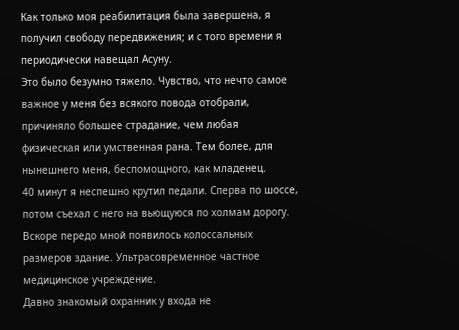Как только моя реабилитация была завершена, я получил свободу передвижения; и с того времени я периодически навещал Асуну.
Это было безумно тяжело. Чувство, что нечто самое важное у меня без всякого повода отобрали, причиняло большее страдание, чем любая физическая или умственная рана. Тем более, для нынешнего меня, беспомощного, как младенец.
40 минут я неспешно крутил педали. Сперва по шоссе, потом съехал с него на вьющуюся по холмам дорогу. Вскоре передо мной появилось колоссальных размеров здание. Ультрасовременное частное медицинское учреждение.
Давно знакомый охранник у входа не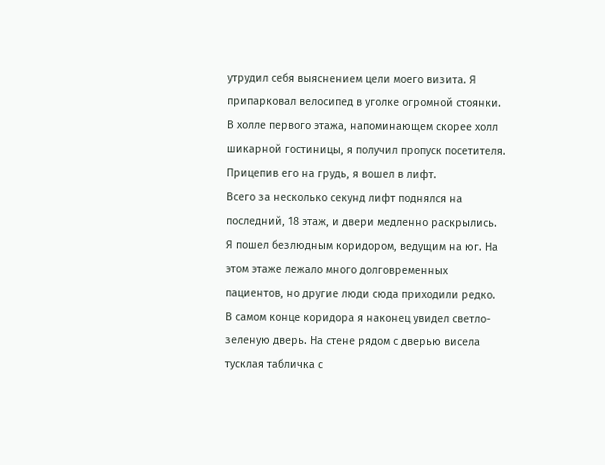утрудил себя выяснением цели моего визита. Я припарковал велосипед в уголке огромной стоянки. В холле первого этажа, напоминающем скорее холл шикарной гостиницы, я получил пропуск посетителя. Прицепив его на грудь, я вошел в лифт.
Всего за несколько секунд лифт поднялся на последний, 18 этаж, и двери медленно раскрылись. Я пошел безлюдным коридором, ведущим на юг. На этом этаже лежало много долговременных пациентов, но другие люди сюда приходили редко. В самом конце коридора я наконец увидел светло-зеленую дверь. На стене рядом с дверью висела тусклая табличка с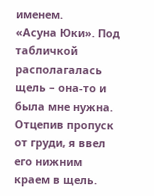именем.
«Асуна Юки». Под табличкой располагалась щель – она-то и была мне нужна. Отцепив пропуск от груди, я ввел его нижним краем в щель.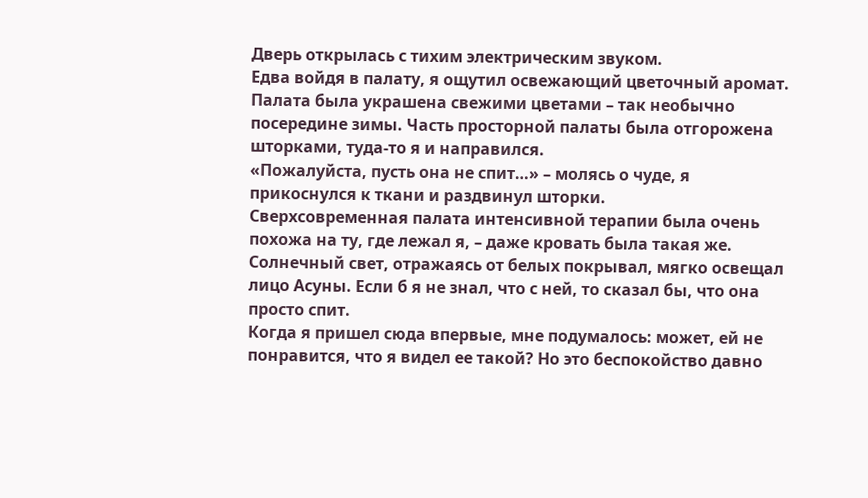Дверь открылась с тихим электрическим звуком.
Едва войдя в палату, я ощутил освежающий цветочный аромат. Палата была украшена свежими цветами – так необычно посередине зимы. Часть просторной палаты была отгорожена шторками, туда-то я и направился.
«Пожалуйста, пусть она не спит…» – молясь о чуде, я прикоснулся к ткани и раздвинул шторки.
Сверхсовременная палата интенсивной терапии была очень похожа на ту, где лежал я, – даже кровать была такая же. Солнечный свет, отражаясь от белых покрывал, мягко освещал лицо Асуны. Если б я не знал, что с ней, то сказал бы, что она просто спит.
Когда я пришел сюда впервые, мне подумалось: может, ей не понравится, что я видел ее такой? Но это беспокойство давно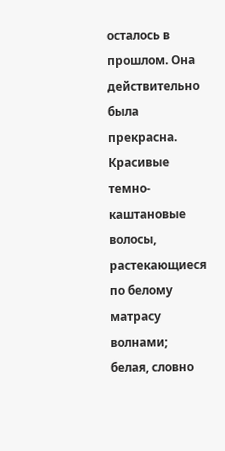осталось в прошлом. Она действительно была прекрасна.
Красивые темно-каштановые волосы, растекающиеся по белому матрасу волнами; белая, словно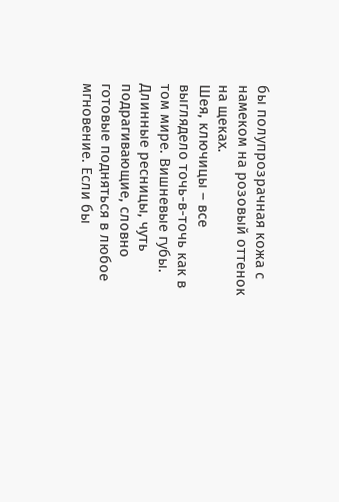бы полупрозрачная кожа с намеком на розовый оттенок на щеках.
Шея, ключицы – все выглядело точь-в-точь как в том мире. Вишневые губы. Длинные ресницы, чуть подрагивающие, словно готовые подняться в любое мгновение. Если бы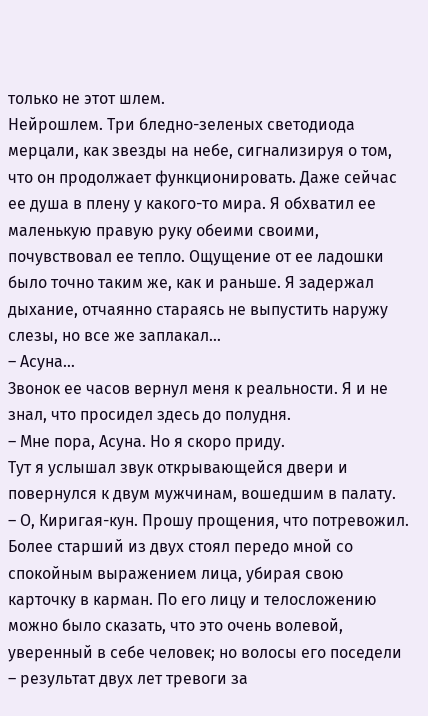только не этот шлем.
Нейрошлем. Три бледно-зеленых светодиода мерцали, как звезды на небе, сигнализируя о том, что он продолжает функционировать. Даже сейчас ее душа в плену у какого-то мира. Я обхватил ее маленькую правую руку обеими своими, почувствовал ее тепло. Ощущение от ее ладошки было точно таким же, как и раньше. Я задержал дыхание, отчаянно стараясь не выпустить наружу слезы, но все же заплакал…
– Асуна…
Звонок ее часов вернул меня к реальности. Я и не знал, что просидел здесь до полудня.
– Мне пора, Асуна. Но я скоро приду.
Тут я услышал звук открывающейся двери и повернулся к двум мужчинам, вошедшим в палату.
– О, Киригая-кун. Прошу прощения, что потревожил.
Более старший из двух стоял передо мной со спокойным выражением лица, убирая свою карточку в карман. По его лицу и телосложению можно было сказать, что это очень волевой, уверенный в себе человек; но волосы его поседели – результат двух лет тревоги за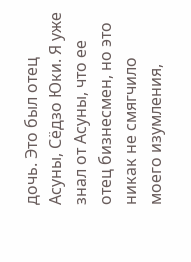дочь. Это был отец Асуны, Сёдзо Юки. Я уже знал от Асуны, что ее отец бизнесмен, но это никак не смягчило моего изумления,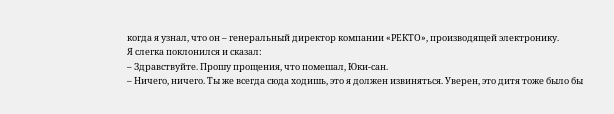когда я узнал, что он – генеральный директор компании «РЕКТО», производящей электронику.
Я слегка поклонился и сказал:
– Здравствуйте. Прошу прощения, что помешал, Юки-сан.
– Ничего, ничего. Ты же всегда сюда ходишь, это я должен извиняться. Уверен, это дитя тоже было бы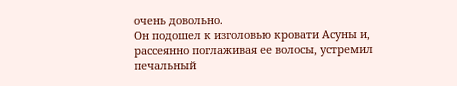очень довольно.
Он подошел к изголовью кровати Асуны и, рассеянно поглаживая ее волосы, устремил печальный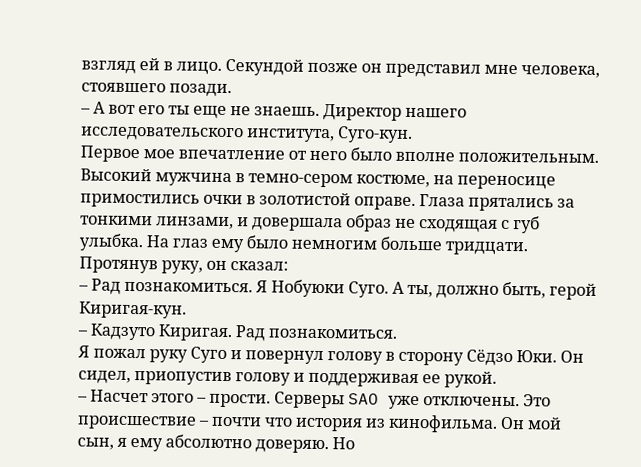взгляд ей в лицо. Секундой позже он представил мне человека, стоявшего позади.
– А вот его ты еще не знаешь. Директор нашего исследовательского института, Суго-кун.
Первое мое впечатление от него было вполне положительным. Высокий мужчина в темно-сером костюме, на переносице примостились очки в золотистой оправе. Глаза прятались за тонкими линзами, и довершала образ не сходящая с губ улыбка. На глаз ему было немногим больше тридцати.
Протянув руку, он сказал:
– Рад познакомиться. Я Нобуюки Суго. А ты, должно быть, герой Киригая-кун.
– Кадзуто Киригая. Рад познакомиться.
Я пожал руку Суго и повернул голову в сторону Сёдзо Юки. Он сидел, приопустив голову и поддерживая ее рукой.
– Насчет этого – прости. Серверы SAO уже отключены. Это происшествие – почти что история из кинофильма. Он мой сын, я ему абсолютно доверяю. Но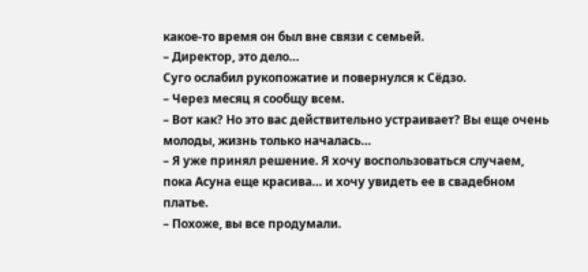какое-то время он был вне связи с семьей.
– Директор, это дело…
Суго ослабил рукопожатие и повернулся к Сёдзо.
– Через месяц я сообщу всем.
– Вот как? Но это вас действительно устраивает? Вы еще очень молоды, жизнь только началась…
– Я уже принял решение. Я хочу воспользоваться случаем, пока Асуна еще красива… и хочу увидеть ее в свадебном платье.
– Похоже, вы все продумали.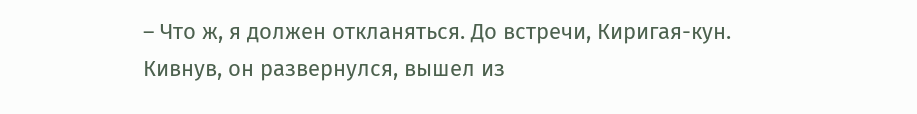– Что ж, я должен откланяться. До встречи, Киригая-кун.
Кивнув, он развернулся, вышел из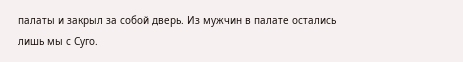палаты и закрыл за собой дверь. Из мужчин в палате остались лишь мы с Суго.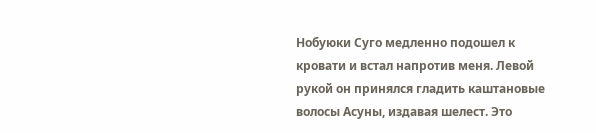Нобуюки Суго медленно подошел к кровати и встал напротив меня. Левой рукой он принялся гладить каштановые волосы Асуны, издавая шелест. Это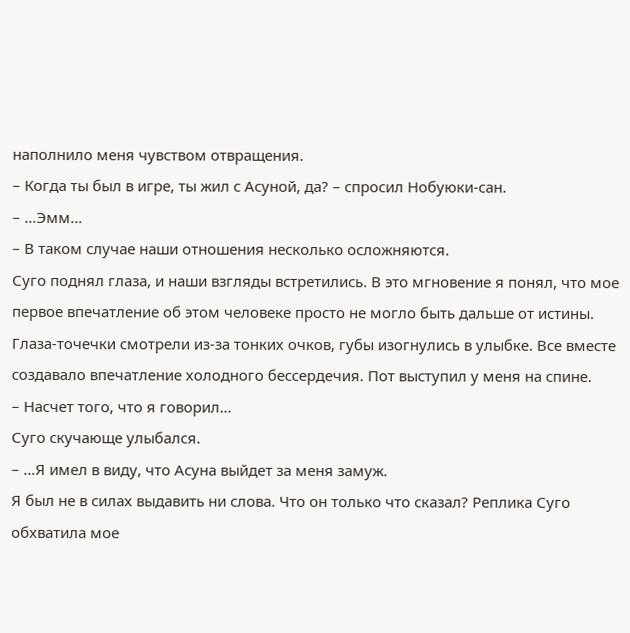наполнило меня чувством отвращения.
– Когда ты был в игре, ты жил с Асуной, да? – спросил Нобуюки-сан.
– …Эмм…
– В таком случае наши отношения несколько осложняются.
Суго поднял глаза, и наши взгляды встретились. В это мгновение я понял, что мое первое впечатление об этом человеке просто не могло быть дальше от истины.
Глаза-точечки смотрели из-за тонких очков, губы изогнулись в улыбке. Все вместе создавало впечатление холодного бессердечия. Пот выступил у меня на спине.
– Насчет того, что я говорил…
Суго скучающе улыбался.
– …Я имел в виду, что Асуна выйдет за меня замуж.
Я был не в силах выдавить ни слова. Что он только что сказал? Реплика Суго обхватила мое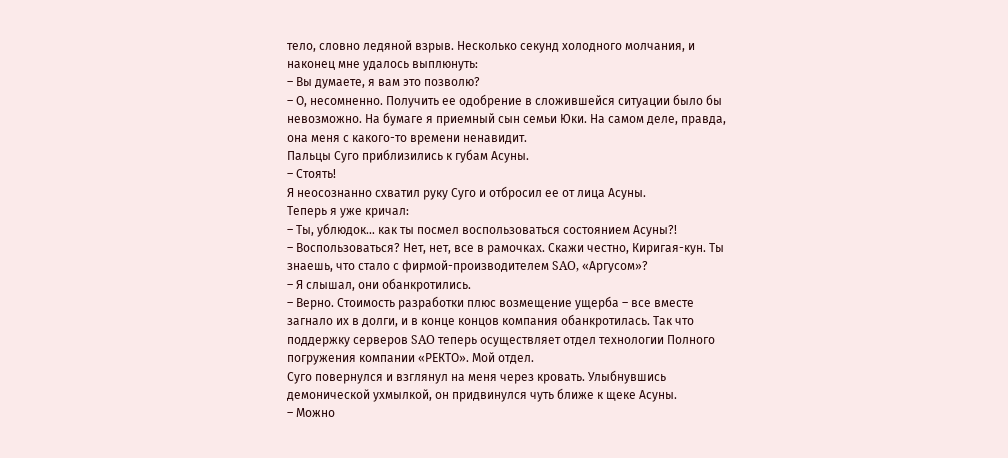тело, словно ледяной взрыв. Несколько секунд холодного молчания, и наконец мне удалось выплюнуть:
– Вы думаете, я вам это позволю?
– О, несомненно. Получить ее одобрение в сложившейся ситуации было бы невозможно. На бумаге я приемный сын семьи Юки. На самом деле, правда, она меня с какого-то времени ненавидит.
Пальцы Суго приблизились к губам Асуны.
– Стоять!
Я неосознанно схватил руку Суго и отбросил ее от лица Асуны.
Теперь я уже кричал:
– Ты, ублюдок… как ты посмел воспользоваться состоянием Асуны?!
– Воспользоваться? Нет, нет, все в рамочках. Скажи честно, Киригая-кун. Ты знаешь, что стало с фирмой-производителем SAO, «Аргусом»?
– Я слышал, они обанкротились.
– Верно. Стоимость разработки плюс возмещение ущерба – все вместе загнало их в долги, и в конце концов компания обанкротилась. Так что поддержку серверов SAO теперь осуществляет отдел технологии Полного погружения компании «РЕКТО». Мой отдел.
Суго повернулся и взглянул на меня через кровать. Улыбнувшись демонической ухмылкой, он придвинулся чуть ближе к щеке Асуны.
– Можно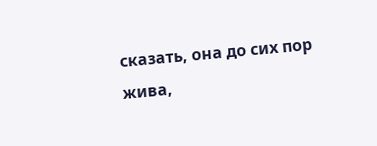сказать, она до сих пор жива,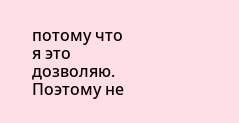потому что я это дозволяю. Поэтому не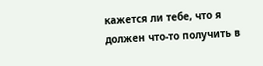кажется ли тебе, что я должен что-то получить в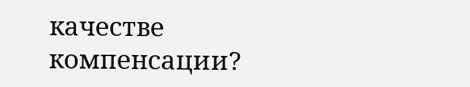качестве компенсации?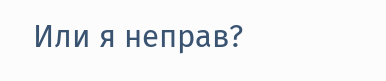Или я неправ?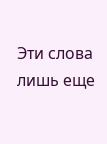Эти слова лишь еще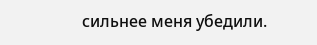сильнее меня убедили.